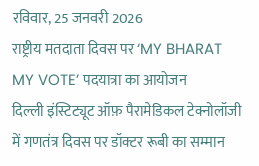रविवार, 25 जनवरी 2026
राष्ट्रीय मतदाता दिवस पर ‘MY BHARAT MY VOTE’ पदयात्रा का आयोजन
दिल्ली इंस्टिट्यूट ऑफ़ पैरामेडिकल टेक्नोलॉजी में गणतंत्र दिवस पर डॉक्टर रूबी का सम्मान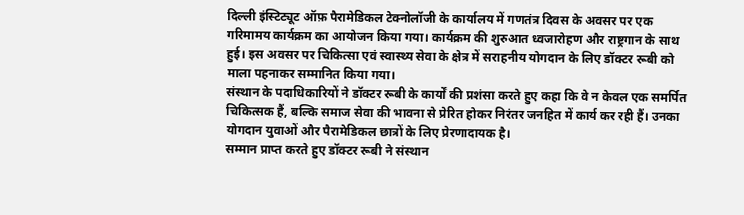दिल्ली इंस्टिट्यूट ऑफ़ पैरामेडिकल टेक्नोलॉजी के कार्यालय में गणतंत्र दिवस के अवसर पर एक गरिमामय कार्यक्रम का आयोजन किया गया। कार्यक्रम की शुरुआत ध्वजारोहण और राष्ट्रगान के साथ हुई। इस अवसर पर चिकित्सा एवं स्वास्थ्य सेवा के क्षेत्र में सराहनीय योगदान के लिए डॉक्टर रूबी को माला पहनाकर सम्मानित किया गया।
संस्थान के पदाधिकारियों ने डॉक्टर रूबी के कार्यों की प्रशंसा करते हुए कहा कि वे न केवल एक समर्पित चिकित्सक हैं, बल्कि समाज सेवा की भावना से प्रेरित होकर निरंतर जनहित में कार्य कर रही हैं। उनका योगदान युवाओं और पैरामेडिकल छात्रों के लिए प्रेरणादायक है।
सम्मान प्राप्त करते हुए डॉक्टर रूबी ने संस्थान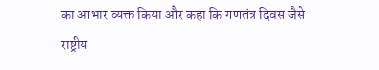का आभार व्यक्त किया और कहा कि गणतंत्र दिवस जैसे राष्ट्रीय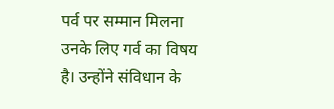पर्व पर सम्मान मिलना उनके लिए गर्व का विषय है। उन्होंने संविधान के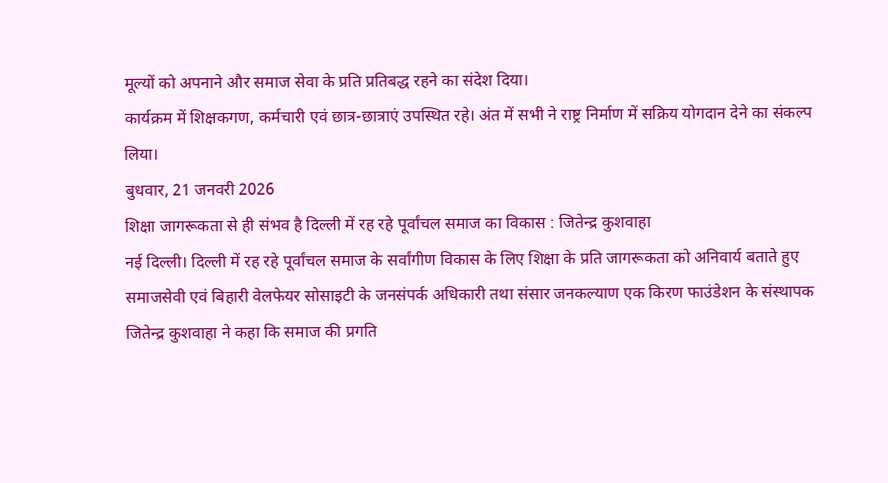मूल्यों को अपनाने और समाज सेवा के प्रति प्रतिबद्ध रहने का संदेश दिया।
कार्यक्रम में शिक्षकगण, कर्मचारी एवं छात्र-छात्राएं उपस्थित रहे। अंत में सभी ने राष्ट्र निर्माण में सक्रिय योगदान देने का संकल्प लिया।
बुधवार, 21 जनवरी 2026
शिक्षा जागरूकता से ही संभव है दिल्ली में रह रहे पूर्वांचल समाज का विकास : जितेन्द्र कुशवाहा
नई दिल्ली। दिल्ली में रह रहे पूर्वांचल समाज के सर्वांगीण विकास के लिए शिक्षा के प्रति जागरूकता को अनिवार्य बताते हुए समाजसेवी एवं बिहारी वेलफेयर सोसाइटी के जनसंपर्क अधिकारी तथा संसार जनकल्याण एक किरण फाउंडेशन के संस्थापक जितेन्द्र कुशवाहा ने कहा कि समाज की प्रगति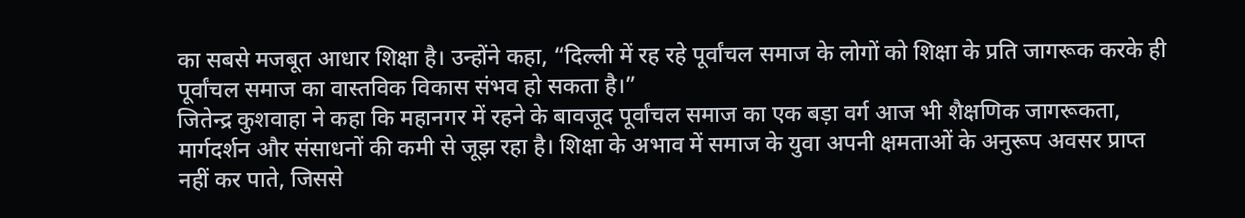का सबसे मजबूत आधार शिक्षा है। उन्होंने कहा, “दिल्ली में रह रहे पूर्वांचल समाज के लोगों को शिक्षा के प्रति जागरूक करके ही पूर्वांचल समाज का वास्तविक विकास संभव हो सकता है।”
जितेन्द्र कुशवाहा ने कहा कि महानगर में रहने के बावजूद पूर्वांचल समाज का एक बड़ा वर्ग आज भी शैक्षणिक जागरूकता, मार्गदर्शन और संसाधनों की कमी से जूझ रहा है। शिक्षा के अभाव में समाज के युवा अपनी क्षमताओं के अनुरूप अवसर प्राप्त नहीं कर पाते, जिससे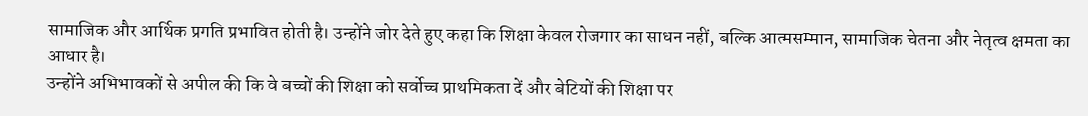सामाजिक और आर्थिक प्रगति प्रभावित होती है। उन्होंने जोर देते हुए कहा कि शिक्षा केवल रोजगार का साधन नहीं, बल्कि आत्मसम्मान, सामाजिक चेतना और नेतृत्व क्षमता का आधार है।
उन्होंने अभिभावकों से अपील की कि वे बच्चों की शिक्षा को सर्वोच्च प्राथमिकता दें और बेटियों की शिक्षा पर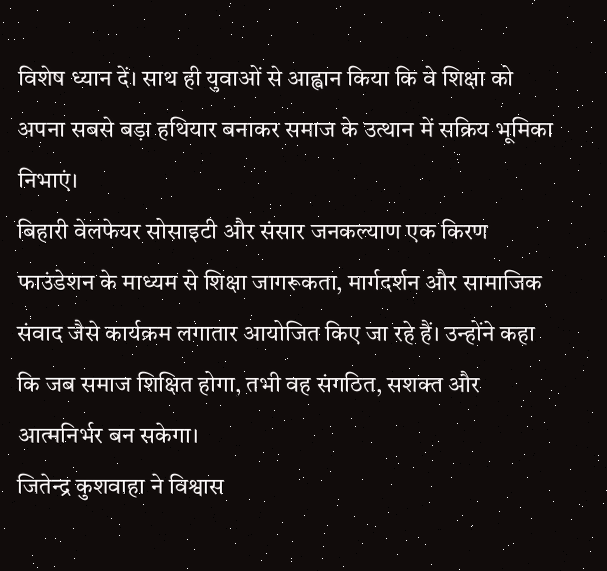विशेष ध्यान दें। साथ ही युवाओं से आह्वान किया कि वे शिक्षा को अपना सबसे बड़ा हथियार बनाकर समाज के उत्थान में सक्रिय भूमिका निभाएं।
बिहारी वेलफेयर सोसाइटी और संसार जनकल्याण एक किरण फाउंडेशन के माध्यम से शिक्षा जागरूकता, मार्गदर्शन और सामाजिक संवाद जैसे कार्यक्रम लगातार आयोजित किए जा रहे हैं। उन्होंने कहा कि जब समाज शिक्षित होगा, तभी वह संगठित, सशक्त और आत्मनिर्भर बन सकेगा।
जितेन्द्र कुशवाहा ने विश्वास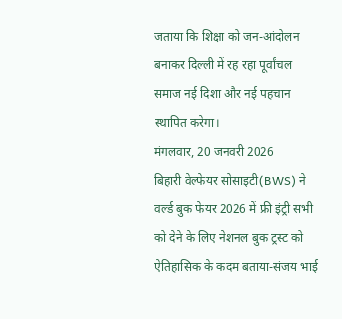जताया कि शिक्षा को जन-आंदोलन बनाकर दिल्ली में रह रहा पूर्वांचल समाज नई दिशा और नई पहचान स्थापित करेगा।
मंगलवार, 20 जनवरी 2026
बिहारी वेल्फेयर सोसाइटी(BWS) ने वर्ल्ड बुक फेयर 2026 में फ्री इंट्री सभी को देने के लिए नेशनल बुक ट्रस्ट को ऐतिहासिक के कदम बताया-संजय भाई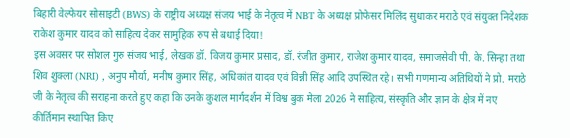बिहारी वेल्फेयर सोसाइटी (BWS) के राष्ट्रीय अध्यक्ष संजय भाई के नेतृत्व में NBT के अध्यक्ष प्रोफेसर मिलिंद सुधाकर मराठे एवं संयुक्त निदेशक राकेश कुमार यादव को साहित्य देकर सामुहिक रुप से बधाई दिया!
इस अवसर पर सोशल गुरु संजय भाई, लेखक डॉ. विजय कुमार प्रसाद, डॉ. रंजीत कुमार, राजेश कुमार यादव, समाजसेवी पी. के. सिन्हा तथा शिव शुक्ला (NRI) , अनुप मौर्या, मनीष कुमार सिंह, अधिकांत यादव एवं विन्नी सिंह आदि उपस्थित रहे। सभी गणमान्य अतिथियों ने प्रो. मराठे जी के नेतृत्व की सराहना करते हुए कहा कि उनके कुशल मार्गदर्शन में विश्व बुक मेला 2026 ने साहित्य, संस्कृति और ज्ञान के क्षेत्र में नए कीर्तिमान स्थापित किए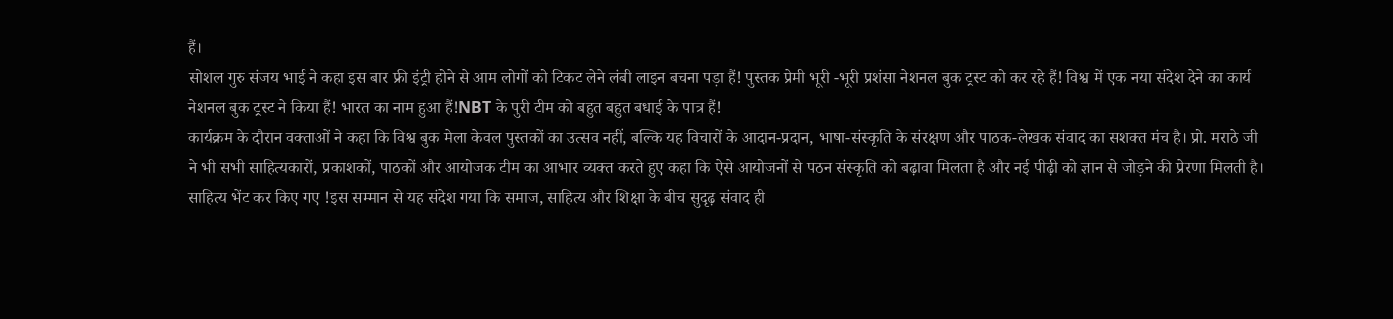हैं।
सोशल गुरु संजय भाई ने कहा इस बार फ्री इंट्री होने से आम लोगों को टिकट लेने लंबी लाइन बचना पड़ा हैं! पुस्तक प्रेमी भूरी -भूरी प्रशंसा नेशनल बुक ट्रस्ट को कर रहे हैं! विश्व में एक नया संदेश देने का कार्य नेशनल बुक ट्रस्ट ने किया हैं! भारत का नाम हुआ हैं!NBT के पुरी टीम को बहुत बहुत बधाई के पात्र हैं!
कार्यक्रम के दौरान वक्ताओं ने कहा कि विश्व बुक मेला केवल पुस्तकों का उत्सव नहीं, बल्कि यह विचारों के आदान-प्रदान, भाषा-संस्कृति के संरक्षण और पाठक-लेखक संवाद का सशक्त मंच है। प्रो. मराठे जी ने भी सभी साहित्यकारों, प्रकाशकों, पाठकों और आयोजक टीम का आभार व्यक्त करते हुए कहा कि ऐसे आयोजनों से पठन संस्कृति को बढ़ावा मिलता है और नई पीढ़ी को ज्ञान से जोड़ने की प्रेरणा मिलती है।
साहित्य भेंट कर किए गए !इस सम्मान से यह संदेश गया कि समाज, साहित्य और शिक्षा के बीच सुदृढ़ संवाद ही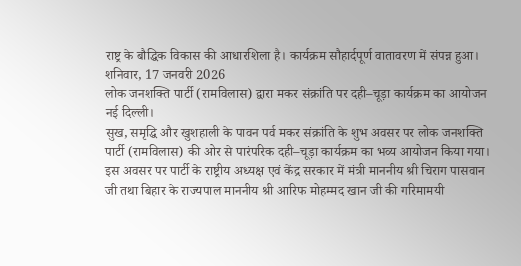राष्ट्र के बौद्धिक विकास की आधारशिला है। कार्यक्रम सौहार्दपूर्ण वातावरण में संपन्न हुआ।
शनिवार, 17 जनवरी 2026
लोक जनशक्ति पार्टी (रामविलास) द्वारा मकर संक्रांति पर दही–चूड़ा कार्यक्रम का आयोजन
नई दिल्ली।
सुख, समृद्धि और खुशहाली के पावन पर्व मकर संक्रांति के शुभ अवसर पर लोक जनशक्ति पार्टी (रामविलास) की ओर से पारंपरिक दही–चूड़ा कार्यक्रम का भव्य आयोजन किया गया। इस अवसर पर पार्टी के राष्ट्रीय अध्यक्ष एवं केंद्र सरकार में मंत्री माननीय श्री चिराग पासवान जी तथा बिहार के राज्यपाल माननीय श्री आरिफ मोहम्मद खान जी की गरिमामयी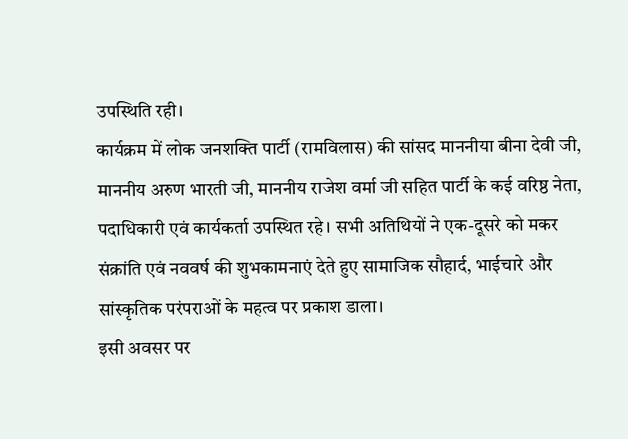उपस्थिति रही।
कार्यक्रम में लोक जनशक्ति पार्टी (रामविलास) की सांसद माननीया बीना देवी जी, माननीय अरुण भारती जी, माननीय राजेश वर्मा जी सहित पार्टी के कई वरिष्ठ नेता, पदाधिकारी एवं कार्यकर्ता उपस्थित रहे। सभी अतिथियों ने एक-दूसरे को मकर संक्रांति एवं नववर्ष की शुभकामनाएं देते हुए सामाजिक सौहार्द, भाईचारे और सांस्कृतिक परंपराओं के महत्व पर प्रकाश डाला।
इसी अवसर पर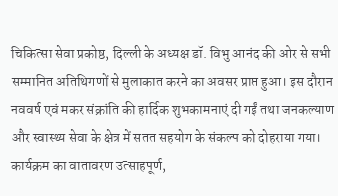चिकित्सा सेवा प्रकोष्ठ, दिल्ली के अध्यक्ष डॉ. विभु आनंद की ओर से सभी सम्मानित अतिथिगणों से मुलाकात करने का अवसर प्राप्त हुआ। इस दौरान नववर्ष एवं मकर संक्रांति की हार्दिक शुभकामनाएं दी गईं तथा जनकल्याण और स्वास्थ्य सेवा के क्षेत्र में सतत सहयोग के संकल्प को दोहराया गया।
कार्यक्रम का वातावरण उत्साहपूर्ण,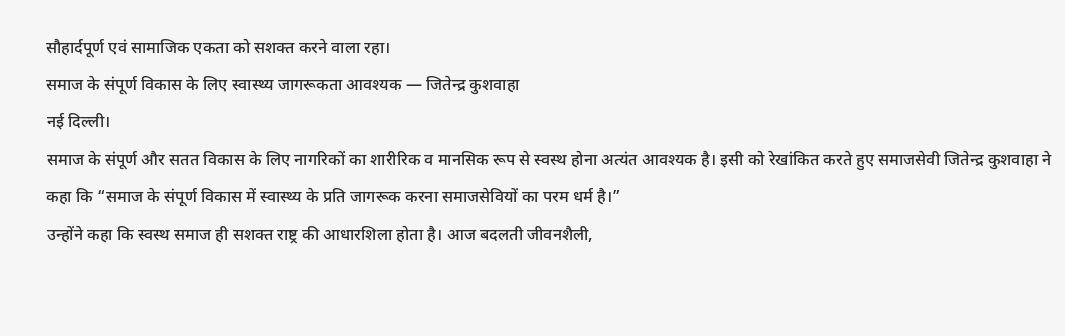सौहार्दपूर्ण एवं सामाजिक एकता को सशक्त करने वाला रहा।
समाज के संपूर्ण विकास के लिए स्वास्थ्य जागरूकता आवश्यक — जितेन्द्र कुशवाहा
नई दिल्ली।
समाज के संपूर्ण और सतत विकास के लिए नागरिकों का शारीरिक व मानसिक रूप से स्वस्थ होना अत्यंत आवश्यक है। इसी को रेखांकित करते हुए समाजसेवी जितेन्द्र कुशवाहा ने कहा कि “समाज के संपूर्ण विकास में स्वास्थ्य के प्रति जागरूक करना समाजसेवियों का परम धर्म है।”
उन्होंने कहा कि स्वस्थ समाज ही सशक्त राष्ट्र की आधारशिला होता है। आज बदलती जीवनशैली,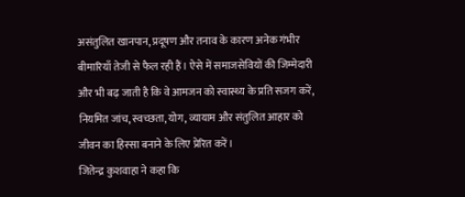असंतुलित खानपान, प्रदूषण और तनाव के कारण अनेक गंभीर बीमारियाँ तेजी से फैल रही हैं। ऐसे में समाजसेवियों की जिम्मेदारी और भी बढ़ जाती है कि वे आमजन को स्वास्थ्य के प्रति सजग करें, नियमित जांच, स्वच्छता, योग, व्यायाम और संतुलित आहार को जीवन का हिस्सा बनाने के लिए प्रेरित करें।
जितेन्द्र कुशवाहा ने कहा कि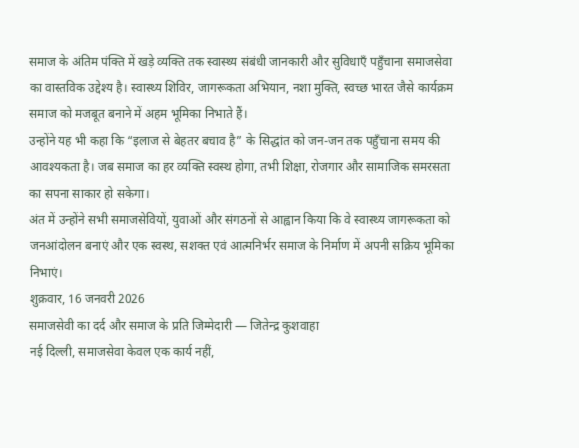समाज के अंतिम पंक्ति में खड़े व्यक्ति तक स्वास्थ्य संबंधी जानकारी और सुविधाएँ पहुँचाना समाजसेवा का वास्तविक उद्देश्य है। स्वास्थ्य शिविर, जागरूकता अभियान, नशा मुक्ति, स्वच्छ भारत जैसे कार्यक्रम समाज को मजबूत बनाने में अहम भूमिका निभाते हैं।
उन्होंने यह भी कहा कि “इलाज से बेहतर बचाव है” के सिद्धांत को जन-जन तक पहुँचाना समय की आवश्यकता है। जब समाज का हर व्यक्ति स्वस्थ होगा, तभी शिक्षा, रोजगार और सामाजिक समरसता का सपना साकार हो सकेगा।
अंत में उन्होंने सभी समाजसेवियों, युवाओं और संगठनों से आह्वान किया कि वे स्वास्थ्य जागरूकता को जनआंदोलन बनाएं और एक स्वस्थ, सशक्त एवं आत्मनिर्भर समाज के निर्माण में अपनी सक्रिय भूमिका निभाएं।
शुक्रवार, 16 जनवरी 2026
समाजसेवी का दर्द और समाज के प्रति जिम्मेदारी — जितेन्द्र कुशवाहा
नई दिल्ली, समाजसेवा केवल एक कार्य नहीं,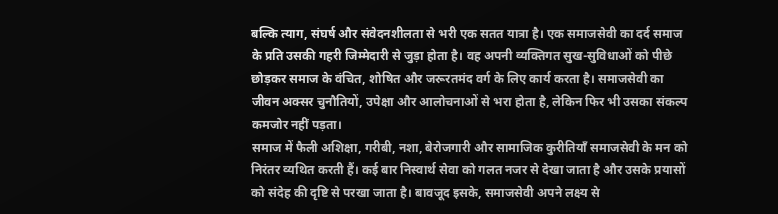बल्कि त्याग, संघर्ष और संवेदनशीलता से भरी एक सतत यात्रा है। एक समाजसेवी का दर्द समाज के प्रति उसकी गहरी जिम्मेदारी से जुड़ा होता है। वह अपनी व्यक्तिगत सुख-सुविधाओं को पीछे छोड़कर समाज के वंचित, शोषित और जरूरतमंद वर्ग के लिए कार्य करता है। समाजसेवी का जीवन अक्सर चुनौतियों, उपेक्षा और आलोचनाओं से भरा होता है, लेकिन फिर भी उसका संकल्प कमजोर नहीं पड़ता।
समाज में फैली अशिक्षा, गरीबी, नशा, बेरोजगारी और सामाजिक कुरीतियाँ समाजसेवी के मन को निरंतर व्यथित करती हैं। कई बार निस्वार्थ सेवा को गलत नजर से देखा जाता है और उसके प्रयासों को संदेह की दृष्टि से परखा जाता है। बावजूद इसके, समाजसेवी अपने लक्ष्य से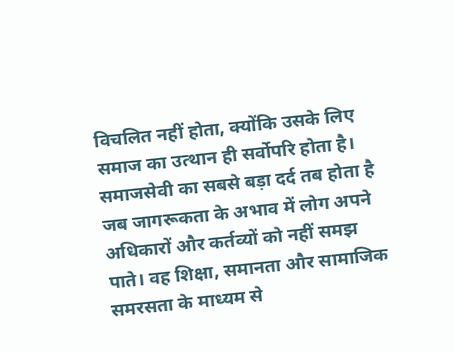विचलित नहीं होता, क्योंकि उसके लिए समाज का उत्थान ही सर्वोपरि होता है।
समाजसेवी का सबसे बड़ा दर्द तब होता है जब जागरूकता के अभाव में लोग अपने अधिकारों और कर्तव्यों को नहीं समझ पाते। वह शिक्षा, समानता और सामाजिक समरसता के माध्यम से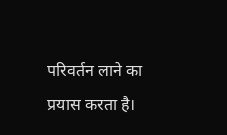परिवर्तन लाने का प्रयास करता है।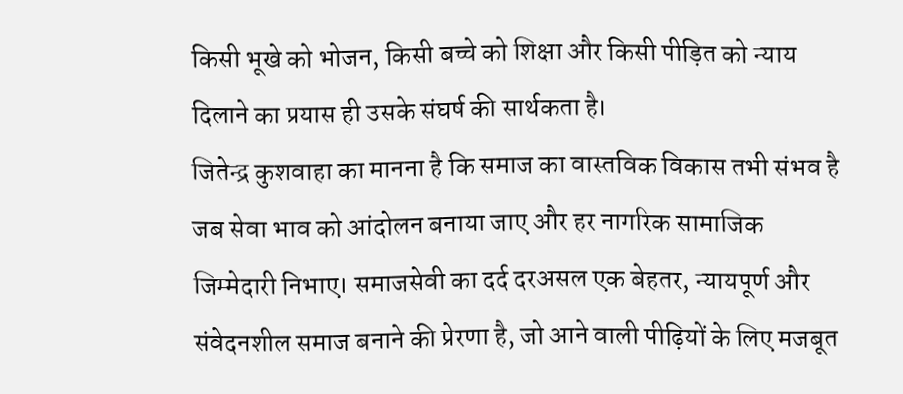किसी भूखे को भोजन, किसी बच्चे को शिक्षा और किसी पीड़ित को न्याय दिलाने का प्रयास ही उसके संघर्ष की सार्थकता है।
जितेन्द्र कुशवाहा का मानना है कि समाज का वास्तविक विकास तभी संभव है जब सेवा भाव को आंदोलन बनाया जाए और हर नागरिक सामाजिक जिम्मेदारी निभाए। समाजसेवी का दर्द दरअसल एक बेहतर, न्यायपूर्ण और संवेदनशील समाज बनाने की प्रेरणा है, जो आने वाली पीढ़ियों के लिए मजबूत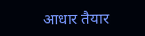आधार तैयार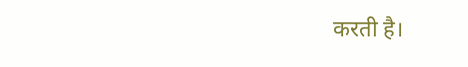करती है।